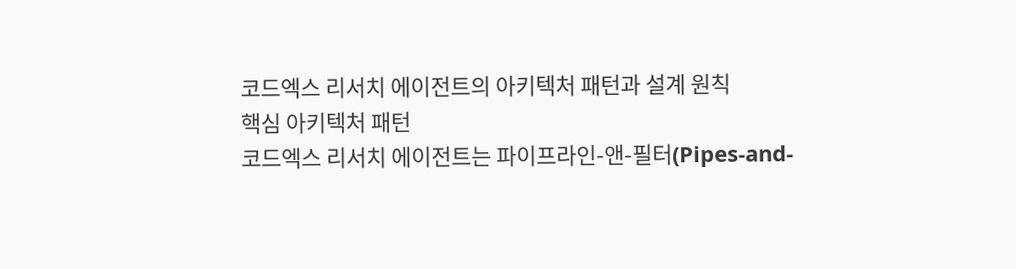코드엑스 리서치 에이전트의 아키텍처 패턴과 설계 원칙
핵심 아키텍처 패턴
코드엑스 리서치 에이전트는 파이프라인-앤-필터(Pipes-and-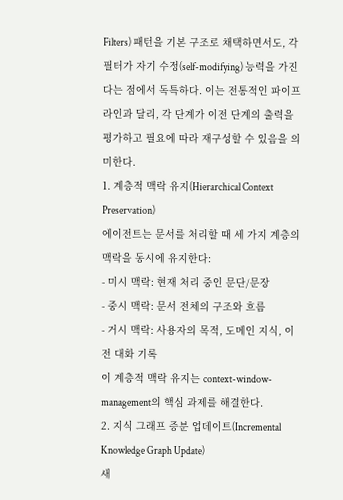Filters) 패턴을 기본 구조로 채택하면서도, 각 필터가 자기 수정(self-modifying) 능력을 가진다는 점에서 독특하다. 이는 전통적인 파이프라인과 달리, 각 단계가 이전 단계의 출력을 평가하고 필요에 따라 재구성할 수 있음을 의미한다.
1. 계층적 맥락 유지(Hierarchical Context Preservation)
에이전트는 문서를 처리할 때 세 가지 계층의 맥락을 동시에 유지한다:
- 미시 맥락: 현재 처리 중인 문단/문장
- 중시 맥락: 문서 전체의 구조와 흐름
- 거시 맥락: 사용자의 목적, 도메인 지식, 이전 대화 기록
이 계층적 맥락 유지는 context-window-management의 핵심 과제를 해결한다.
2. 지식 그래프 증분 업데이트(Incremental Knowledge Graph Update)
새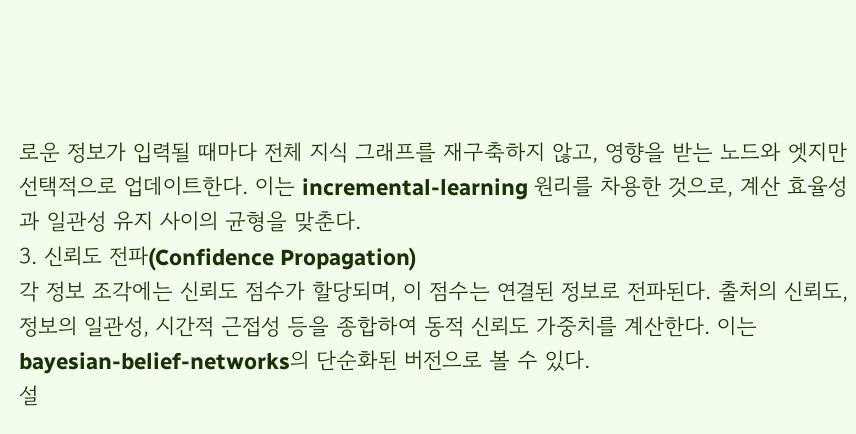로운 정보가 입력될 때마다 전체 지식 그래프를 재구축하지 않고, 영향을 받는 노드와 엣지만 선택적으로 업데이트한다. 이는 incremental-learning 원리를 차용한 것으로, 계산 효율성과 일관성 유지 사이의 균형을 맞춘다.
3. 신뢰도 전파(Confidence Propagation)
각 정보 조각에는 신뢰도 점수가 할당되며, 이 점수는 연결된 정보로 전파된다. 출처의 신뢰도, 정보의 일관성, 시간적 근접성 등을 종합하여 동적 신뢰도 가중치를 계산한다. 이는 bayesian-belief-networks의 단순화된 버전으로 볼 수 있다.
설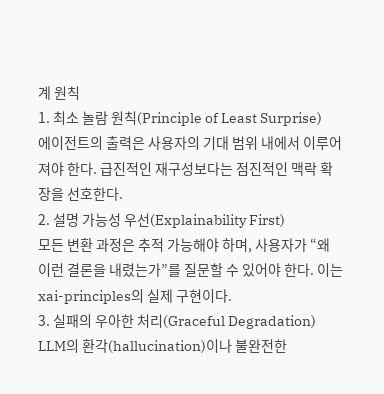계 원칙
1. 최소 놀람 원칙(Principle of Least Surprise)
에이전트의 출력은 사용자의 기대 범위 내에서 이루어져야 한다. 급진적인 재구성보다는 점진적인 맥락 확장을 선호한다.
2. 설명 가능성 우선(Explainability First)
모든 변환 과정은 추적 가능해야 하며, 사용자가 “왜 이런 결론을 내렸는가”를 질문할 수 있어야 한다. 이는 xai-principles의 실제 구현이다.
3. 실패의 우아한 처리(Graceful Degradation)
LLM의 환각(hallucination)이나 불완전한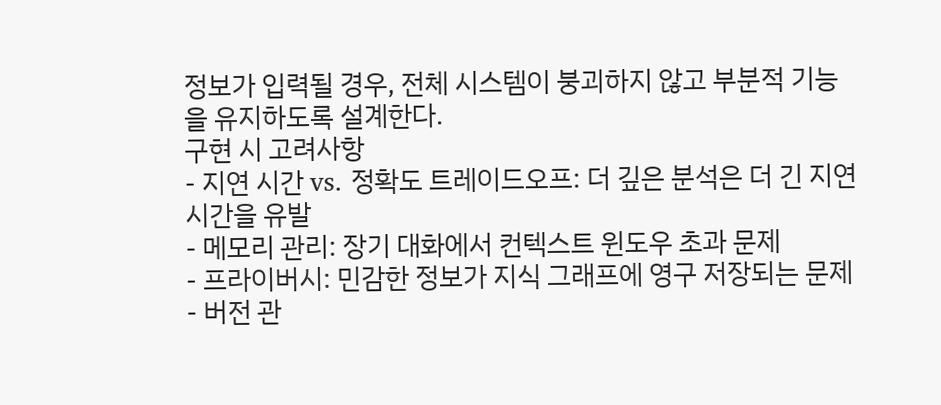정보가 입력될 경우, 전체 시스템이 붕괴하지 않고 부분적 기능을 유지하도록 설계한다.
구현 시 고려사항
- 지연 시간 vs. 정확도 트레이드오프: 더 깊은 분석은 더 긴 지연 시간을 유발
- 메모리 관리: 장기 대화에서 컨텍스트 윈도우 초과 문제
- 프라이버시: 민감한 정보가 지식 그래프에 영구 저장되는 문제
- 버전 관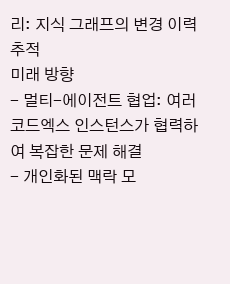리: 지식 그래프의 변경 이력 추적
미래 방향
- 멀티-에이전트 협업: 여러 코드엑스 인스턴스가 협력하여 복잡한 문제 해결
- 개인화된 맥락 모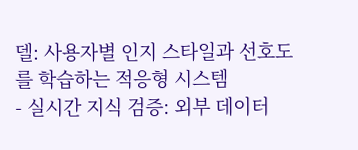델: 사용자별 인지 스타일과 선호도를 학습하는 적응형 시스템
- 실시간 지식 검증: 외부 데이터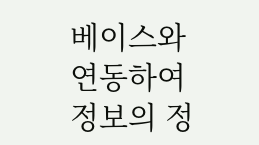베이스와 연동하여 정보의 정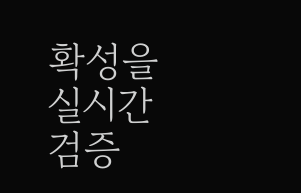확성을 실시간 검증